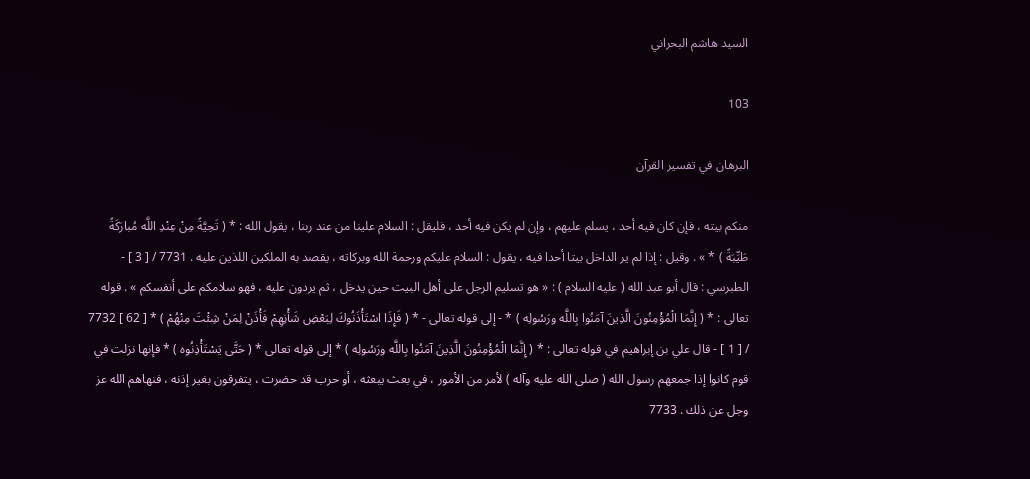السيد هاشم البحراني

103

البرهان في تفسير القرآن

منكم بيته ، فإن كان فيه أحد ، يسلم عليهم ، وإن لم يكن فيه أحد ، فليقل : السلام علينا من عند ربنا ، يقول الله : * ( تَحِيَّةً مِنْ عِنْدِ اللَّه مُبارَكَةً طَيِّبَةً ) * » . وقيل : إذا لم ير الداخل بيتا أحدا فيه ، يقول : السلام عليكم ورحمة الله وبركاته ، يقصد به الملكين اللذين عليه . 7731 / [ 3 ] - الطبرسي : قال أبو عبد الله ( عليه السلام ) : « هو تسليم الرجل على أهل البيت حين يدخل ، ثم يردون عليه ، فهو سلامكم على أنفسكم » . قوله تعالى : * ( إِنَّمَا الْمُؤْمِنُونَ الَّذِينَ آمَنُوا بِاللَّه ورَسُولِه ) * - إلى قوله تعالى - * ( فَإِذَا اسْتَأْذَنُوكَ لِبَعْضِ شَأْنِهِمْ فَأْذَنْ لِمَنْ شِئْتَ مِنْهُمْ ) * [ 62 ] 7732 / [ 1 ] - قال علي بن إبراهيم في قوله تعالى : * ( إِنَّمَا الْمُؤْمِنُونَ الَّذِينَ آمَنُوا بِاللَّه ورَسُولِه ) * إلى قوله تعالى * ( حَتَّى يَسْتَأْذِنُوه ) * فإنها نزلت في قوم كانوا إذا جمعهم رسول الله ( صلى الله عليه وآله ) لأمر من الأمور ، في بعث يبعثه ، أو حرب قد حضرت ، يتفرقون بغير إذنه ، فنهاهم الله عز وجل عن ذلك . 7733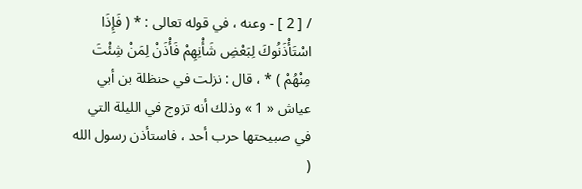/ [ 2 ] - وعنه ، في قوله تعالى : * ( فَإِذَا اسْتَأْذَنُوكَ لِبَعْضِ شَأْنِهِمْ فَأْذَنْ لِمَنْ شِئْتَ مِنْهُمْ ) * ، قال : نزلت في حنظلة بن أبي عياش « 1 » وذلك أنه تزوج في الليلة التي في صبيحتها حرب أحد ، فاستأذن رسول الله (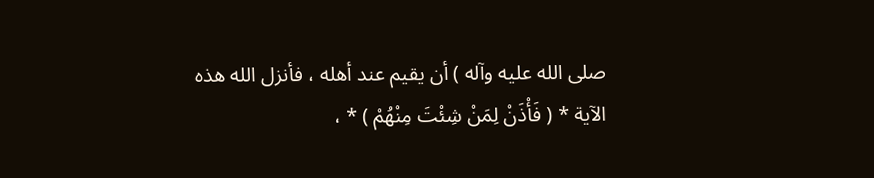صلى الله عليه وآله ) أن يقيم عند أهله ، فأنزل الله هذه الآية * ( فَأْذَنْ لِمَنْ شِئْتَ مِنْهُمْ ) * ،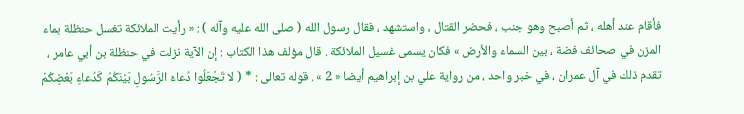فأقام عند أهله ، ثم أصبح وهو جنب ، فحضر القتال ، واستشهد ، فقال رسول الله ( صلى الله عليه وآله ) : « رأيت الملائكة تغسل حنظلة بماء المزن في صحائف فضة ، بين السماء والأرض » فكان يسمى غسيل الملائكة . قال مؤلف هذا الكتاب : إن الآية نزلت في حنظلة بن أبي عامر ، تقدم ذلك في آل عمران ، في خبر واحد ، من رواية علي بن إبراهيم أيضا « 2 » . قوله تعالى : * ( لا تَجْعَلُوا دُعاءَ الرَّسُولِ بَيْنَكُمْ كَدُعاءِ بَعْضِكُمْ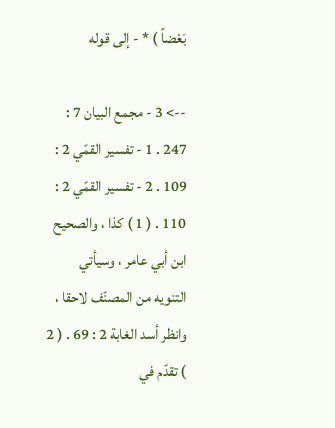بَعْضاً ) * - إلى قوله

--> 3 - مجمع البيان 7 : 247 . 1 - تفسير القمّي 2 : 109 . 2 - تفسير القمّي 2 : 110 . ( 1 ) كذا ، والصحيح ابن أبي عامر ، وسيأتي التنويه من المصنّف لاحقا ، وانظر أسد الغابة 2 : 69 . ( 2 ) تقدّم في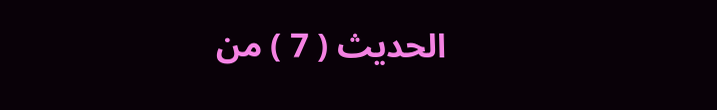الحديث ( 7 ) من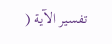تفسير الآية (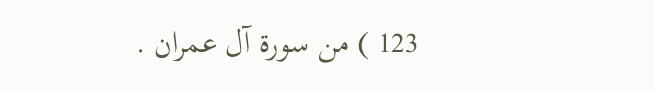123 ) من سورة آل عمران .